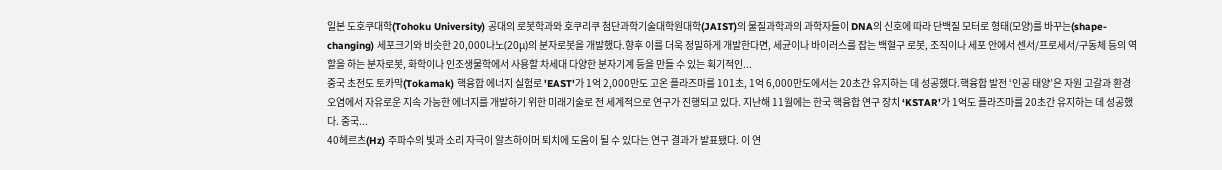일본 도호쿠대학(Tohoku University) 공대의 로봇학과와 호쿠리쿠 첨단과학기술대학원대학(JAIST)의 물질과학과의 과학자들이 DNA의 신호에 따라 단백질 모터로 형태(모양)를 바꾸는(shape-changing) 세포크기와 비슷한 20,000나노(20μ)의 분자로봇을 개발했다.향후 이를 더욱 정밀하게 개발한다면, 세균이나 바이러스를 잡는 백혈구 로봇, 조직이나 세포 안에서 센서/프로세서/구동체 등의 역할을 하는 분자로봇, 화학이나 인조생물학에서 사용할 차세대 다양한 분자기계 등을 만들 수 있는 획기적인...
중국 초전도 토카막(Tokamak) 핵융합 에너지 실험로 'EAST'가 1억 2,000만도 고온 플라즈마를 101초, 1억 6,000만도에서는 20초간 유지하는 데 성공했다.핵융합 발전 ‘인공 태양’은 자원 고갈과 환경 오염에서 자유로운 지속 가능한 에너지를 개발하기 위한 미래기술로 전 세계적으로 연구가 진행되고 있다. 지난해 11월에는 한국 핵융합 연구 장치 ‘KSTAR’가 1억도 플라즈마를 20초간 유지하는 데 성공했다. 중국...
40헤르츠(Hz) 주파수의 빛과 소리 자극이 알츠하이머 퇴치에 도움이 될 수 있다는 연구 결과가 발표됐다. 이 연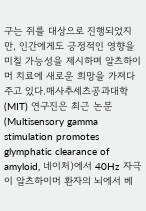구는 쥐를 대상으로 진행되었지만, 인간에게도 긍정적인 영향을 미칠 가능성을 제시하며 알츠하이머 치료에 새로운 희망을 가져다주고 있다.매사추세츠공과대학(MIT) 연구진은 최근 논문(Multisensory gamma stimulation promotes glymphatic clearance of amyloid, 네이처)에서 40Hz 자극이 알츠하이머 환자의 뇌에서 베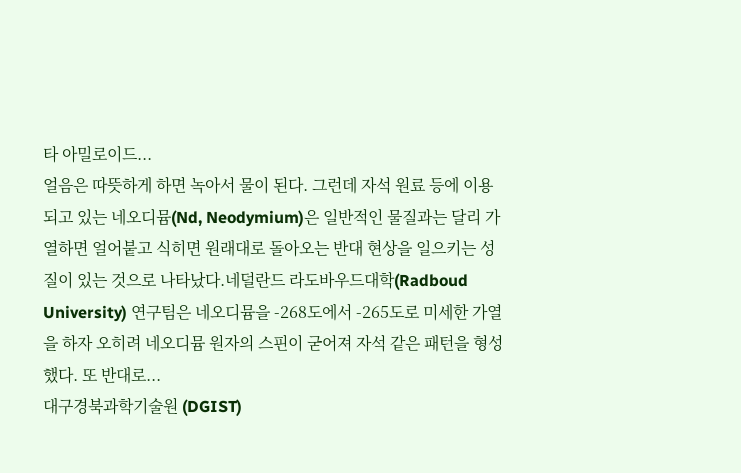타 아밀로이드...
얼음은 따뜻하게 하면 녹아서 물이 된다. 그런데 자석 원료 등에 이용되고 있는 네오디뮴(Nd, Neodymium)은 일반적인 물질과는 달리 가열하면 얼어붙고 식히면 원래대로 돌아오는 반대 현상을 일으키는 성질이 있는 것으로 나타났다.네덜란드 라도바우드대학(Radboud University) 연구팀은 네오디뮴을 -268도에서 -265도로 미세한 가열을 하자 오히려 네오디뮴 원자의 스핀이 굳어져 자석 같은 패턴을 형성했다. 또 반대로...
대구경북과학기술원 (DGIST)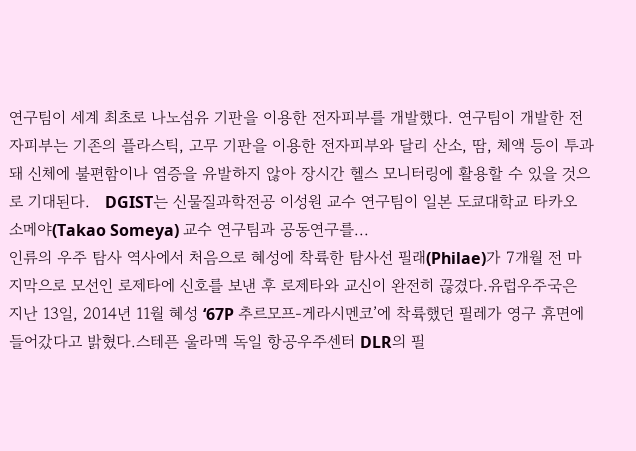연구팀이 세계 최초로 나노섬유 기판을 이용한 전자피부를 개발했다. 연구팀이 개발한 전자피부는 기존의 플라스틱, 고무 기판을 이용한 전자피부와 달리 산소, 땀, 체액 등이 투과돼 신체에 불편함이나 염증을 유발하지 않아 장시간 헬스 모니터링에 활용할 수 있을 것으로 기대된다.   DGIST는 신물질과학전공 이성원 교수 연구팀이 일본 도쿄대학교 타카오 소메야(Takao Someya) 교수 연구팀과 공동연구를...
인류의 우주 탐사 역사에서 처음으로 혜성에 착륙한 탐사선 필래(Philae)가 7개월 전 마지막으로 모선인 로제타에 신호를 보낸 후 로제타와 교신이 완전히 끊겼다.유럽우주국은 지난 13일, 2014년 11월 혜성 ‘67P 추르모프-게라시멘코’에 착륙했던 필레가 영구 휴면에 들어갔다고 밝혔다.스테픈 울라멕 독일 항공우주센터 DLR의 필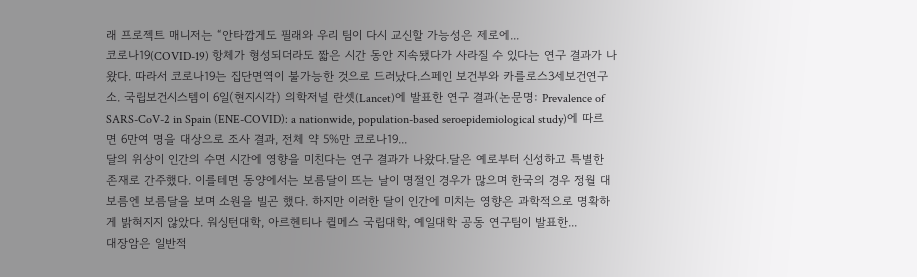래 프로젝트 매니저는 “안타깝게도 필래와 우리 팀이 다시 교신할 가능성은 제로에...
코로나19(COVID-19) 항체가 형성되더라도 짧은 시간 동안 지속됐다가 사라질 수 있다는 연구 결과가 나왔다. 따라서 코로나19는 집단면역이 불가능한 것으로 드러났다.스페인 보건부와 카를로스3세보건연구소. 국립보건시스템이 6일(현지시각) 의학저널 란셋(Lancet)에 발표한 연구 결과(논문명: Prevalence of SARS-CoV-2 in Spain (ENE-COVID): a nationwide, population-based seroepidemiological study)에 따르면 6만여 명을 대상으로 조사 결과, 전체 약 5%만 코로나19...
달의 위상이 인간의 수면 시간에 영향을 미친다는 연구 결과가 나왔다.달은 예로부터 신성하고 특별한 존재로 간주했다. 이를테면 동양에서는 보름달이 뜨는 날이 명절인 경우가 많으며 한국의 경우 정월 대보름엔 보름달을 보며 소원을 빌곤 했다. 하지만 이러한 달이 인간에 미치는 영향은 과학적으로 명확하게 밝혀지지 않았다. 워싱턴대학, 아르헨티나 퀼메스 국립대학, 예일대학 공동 연구팀이 발표한...
대장암은 일반적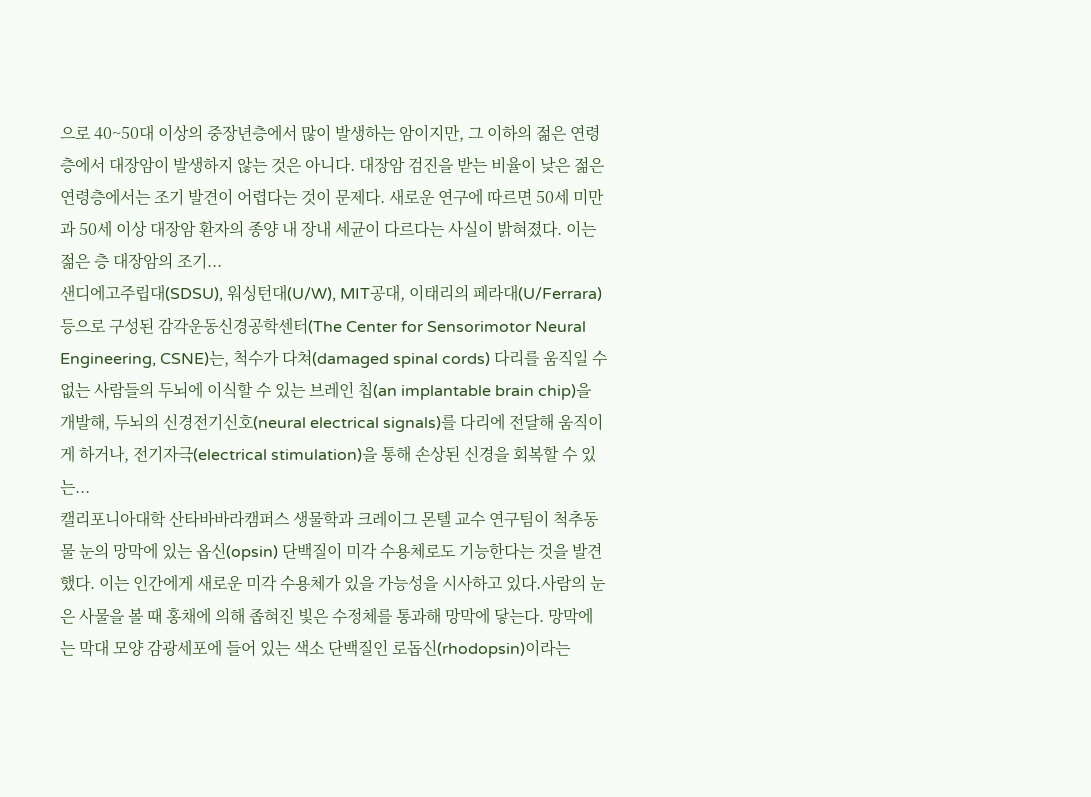으로 40~50대 이상의 중장년층에서 많이 발생하는 암이지만, 그 이하의 젊은 연령층에서 대장암이 발생하지 않는 것은 아니다. 대장암 검진을 받는 비율이 낮은 젊은 연령층에서는 조기 발견이 어렵다는 것이 문제다. 새로운 연구에 따르면 50세 미만과 50세 이상 대장암 환자의 종양 내 장내 세균이 다르다는 사실이 밝혀졌다. 이는 젊은 층 대장암의 조기...
샌디에고주립대(SDSU), 워싱턴대(U/W), MIT공대, 이태리의 페라대(U/Ferrara) 등으로 구성된 감각운동신경공학센터(The Center for Sensorimotor Neural Engineering, CSNE)는, 척수가 다쳐(damaged spinal cords) 다리를 움직일 수 없는 사람들의 두뇌에 이식할 수 있는 브레인 칩(an implantable brain chip)을 개발해, 두뇌의 신경전기신호(neural electrical signals)를 다리에 전달해 움직이게 하거나, 전기자극(electrical stimulation)을 통해 손상된 신경을 회복할 수 있는...
캘리포니아대학 산타바바라캠퍼스 생물학과 크레이그 몬텔 교수 연구팀이 척추동물 눈의 망막에 있는 옵신(opsin) 단백질이 미각 수용체로도 기능한다는 것을 발견했다. 이는 인간에게 새로운 미각 수용체가 있을 가능성을 시사하고 있다.사람의 눈은 사물을 볼 때 홍채에 의해 좁혀진 빛은 수정체를 통과해 망막에 닿는다. 망막에는 막대 모양 감광세포에 들어 있는 색소 단백질인 로돕신(rhodopsin)이라는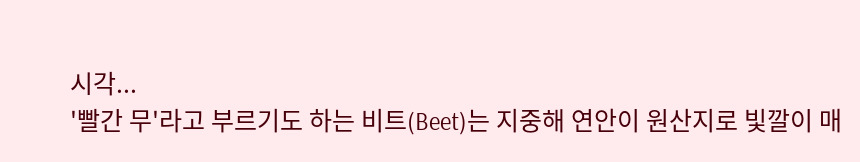시각...
'빨간 무'라고 부르기도 하는 비트(Beet)는 지중해 연안이 원산지로 빛깔이 매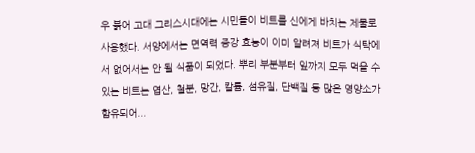우 붉어 고대 그리스시대에는 시민들이 비트를 신에게 바치는 제물로 사용했다. 서양에서는 면역력 증강 효능이 이미 알려져 비트가 식탁에서 없어서는 안 될 식품이 되었다. 뿌리 부분부터 잎까지 모두 먹을 수 있는 비트는 엽산, 철분, 망간, 칼륨, 섬유질, 단백질 등 많은 영양소가 함유되어...